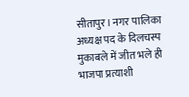सीतापुर। नगर पालिका अध्यक्ष पद के दिलचस्प मुकाबले में जीत भले ही भाजपा प्रत्याशी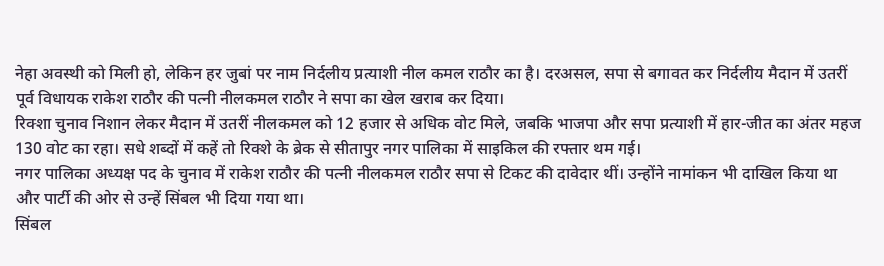नेहा अवस्थी को मिली हो, लेकिन हर जुबां पर नाम निर्दलीय प्रत्याशी नील कमल राठौर का है। दरअसल, सपा से बगावत कर निर्दलीय मैदान में उतरीं पूर्व विधायक राकेश राठौर की पत्नी नीलकमल राठौर ने सपा का खेल खराब कर दिया।
रिक्शा चुनाव निशान लेकर मैदान में उतरीं नीलकमल को 12 हजार से अधिक वोट मिले, जबकि भाजपा और सपा प्रत्याशी में हार-जीत का अंतर महज 130 वोट का रहा। सधे शब्दों में कहें तो रिक्शे के ब्रेक से सीतापुर नगर पालिका में साइकिल की रफ्तार थम गई।
नगर पालिका अध्यक्ष पद के चुनाव में राकेश राठौर की पत्नी नीलकमल राठौर सपा से टिकट की दावेदार थीं। उन्होंने नामांकन भी दाखिल किया था और पार्टी की ओर से उन्हें सिंबल भी दिया गया था।
सिंबल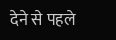देने से पहले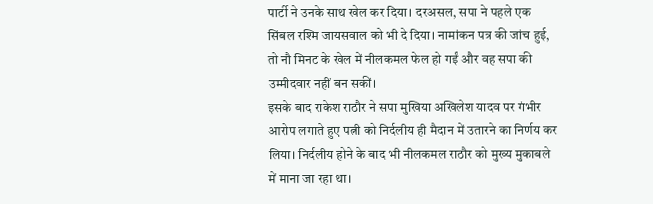पार्टी ने उनके साथ खेल कर दिया। दरअसल, सपा ने पहले एक सिंबल रश्मि जायसवाल को भी दे दिया। नामांकन पत्र की जांच हुई, तो नौ मिनट के खेल में नीलकमल फेल हो गईं और वह सपा की उम्मीदवार नहीं बन सकीं।
इसके बाद राकेश राठौर ने सपा मुखिया अखिलेश यादव पर गंभीर आरोप लगाते हुए पत्नी को निर्दलीय ही मैदान में उतारने का निर्णय कर लिया। निर्दलीय होने के बाद भी नीलकमल राठौर को मुख्य मुकाबले में माना जा रहा था।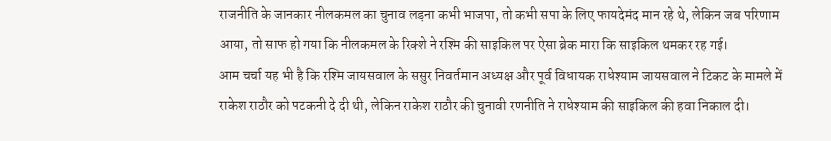राजनीति के जानकार नीलकमल का चुनाव लड़ना कभी भाजपा, तो कभी सपा के लिए फायदेमंद मान रहे थे, लेकिन जब परिणाम आया, तो साफ हो गया कि नीलकमल के रिक्शे ने रश्मि की साइकिल पर ऐसा ब्रेक मारा कि साइकिल थमकर रह गई।
आम चर्चा यह भी है कि रश्मि जायसवाल के ससुर निवर्तमान अध्यक्ष और पूर्व विधायक राधेश्याम जायसवाल ने टिकट के मामले में राकेश राठौर को पटकनी दे दी थी, लेकिन राकेश राठौर की चुनावी रणनीति ने राधेश्याम की साइकिल की हवा निकाल दी।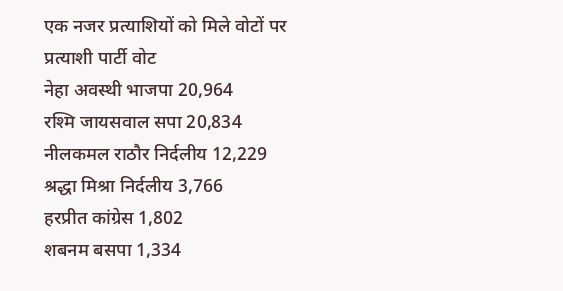एक नजर प्रत्याशियों को मिले वोटों पर
प्रत्याशी पार्टी वोट
नेहा अवस्थी भाजपा 20,964
रश्मि जायसवाल सपा 20,834
नीलकमल राठौर निर्दलीय 12,229
श्रद्धा मिश्रा निर्दलीय 3,766
हरप्रीत कांग्रेस 1,802
शबनम बसपा 1,334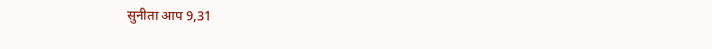सुनीता आप 9,31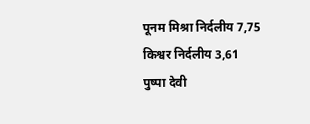पूनम मिश्रा निर्दलीय 7,75
किश्वर निर्दलीय 3,61
पुष्पा देवी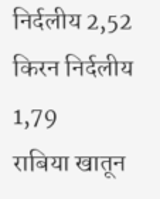निर्दलीय 2,52
किरन निर्दलीय 1,79
राबिया खातून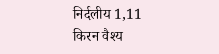निर्दलीय 1,11
किरन वैश्य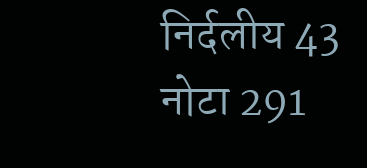निर्दलीय 43
नोटा 291